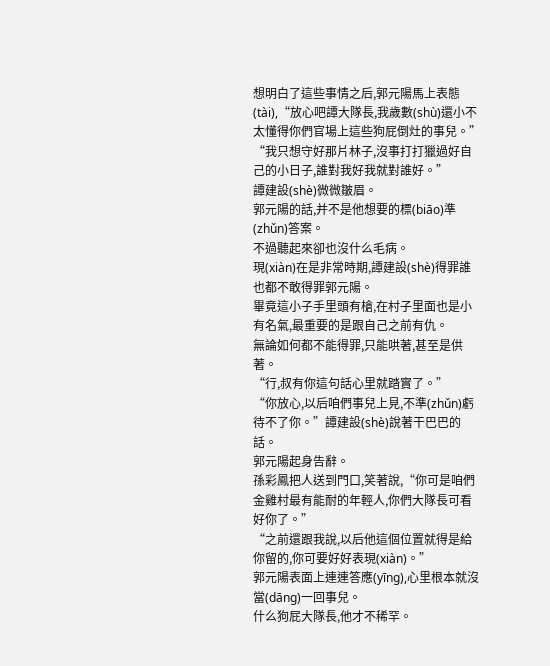想明白了這些事情之后,郭元陽馬上表態(tài),“放心吧譚大隊長,我歲數(shù)還小不太懂得你們官場上這些狗屁倒灶的事兒。”
“我只想守好那片林子,沒事打打獵過好自己的小日子,誰對我好我就對誰好。”
譚建設(shè)微微皺眉。
郭元陽的話,并不是他想要的標(biāo)準(zhǔn)答案。
不過聽起來卻也沒什么毛病。
現(xiàn)在是非常時期,譚建設(shè)得罪誰也都不敢得罪郭元陽。
畢竟這小子手里頭有槍,在村子里面也是小有名氣,最重要的是跟自己之前有仇。
無論如何都不能得罪,只能哄著,甚至是供著。
“行,叔有你這句話心里就踏實了。”
“你放心,以后咱們事兒上見,不準(zhǔn)虧待不了你。”譚建設(shè)說著干巴巴的話。
郭元陽起身告辭。
孫彩鳳把人送到門口,笑著說,“你可是咱們金雞村最有能耐的年輕人,你們大隊長可看好你了。”
“之前還跟我說,以后他這個位置就得是給你留的,你可要好好表現(xiàn)。”
郭元陽表面上連連答應(yīng),心里根本就沒當(dāng)一回事兒。
什么狗屁大隊長,他才不稀罕。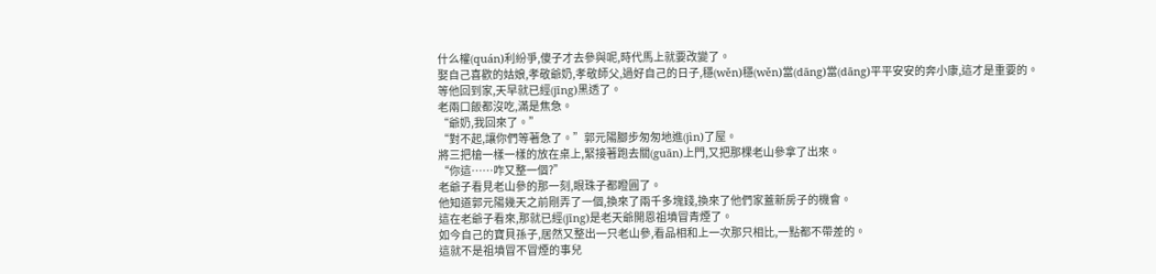什么權(quán)利紛爭,傻子才去參與呢,時代馬上就要改變了。
娶自己喜歡的姑娘,孝敬爺奶,孝敬師父,過好自己的日子,穩(wěn)穩(wěn)當(dāng)當(dāng)平平安安的奔小康,這才是重要的。
等他回到家,天早就已經(jīng)黑透了。
老兩口飯都沒吃,滿是焦急。
“爺奶,我回來了。”
“對不起,讓你們等著急了。”郭元陽腳步匆匆地進(jìn)了屋。
將三把槍一樣一樣的放在桌上,緊接著跑去關(guān)上門,又把那棵老山參拿了出來。
“你這……咋又整一個?”
老爺子看見老山參的那一刻,眼珠子都瞪圓了。
他知道郭元陽幾天之前剛弄了一個,換來了兩千多塊錢,換來了他們家蓋新房子的機會。
這在老爺子看來,那就已經(jīng)是老天爺開恩祖墳冒青煙了。
如今自己的寶貝孫子,居然又整出一只老山參,看品相和上一次那只相比,一點都不帶差的。
這就不是祖墳冒不冒煙的事兒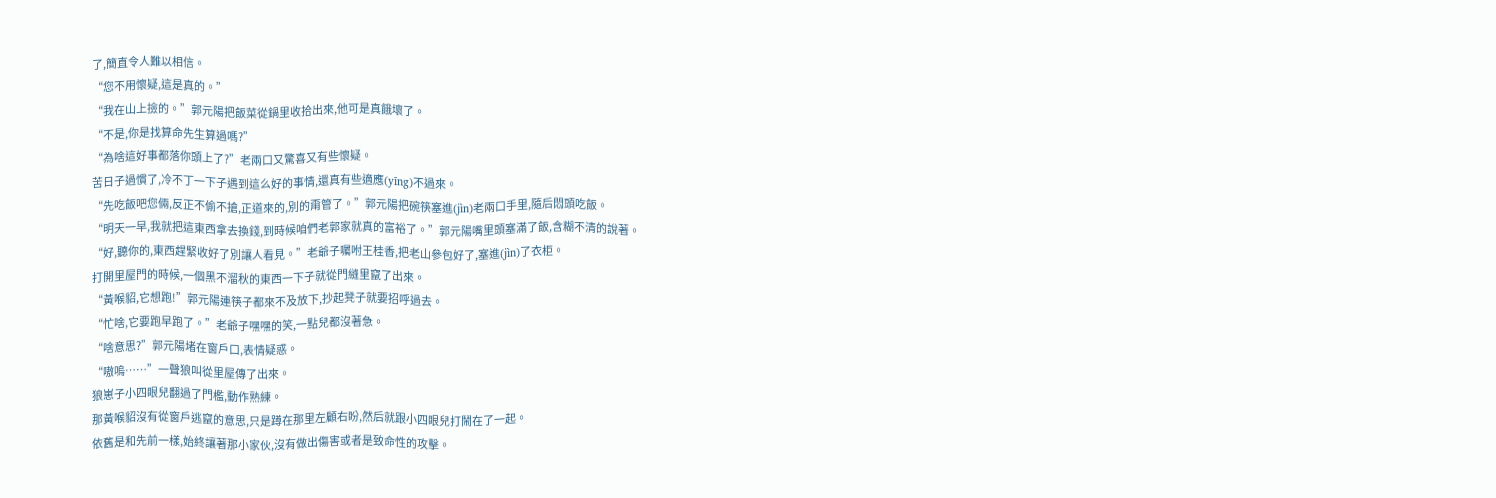了,簡直令人難以相信。
“您不用懷疑,這是真的。”
“我在山上撿的。”郭元陽把飯菜從鍋里收拾出來,他可是真餓壞了。
“不是,你是找算命先生算過嗎?”
“為啥這好事都落你頭上了?”老兩口又驚喜又有些懷疑。
苦日子過慣了,冷不丁一下子遇到這么好的事情,還真有些適應(yīng)不過來。
“先吃飯吧您倆,反正不偷不搶,正道來的,別的甭管了。”郭元陽把碗筷塞進(jìn)老兩口手里,隨后悶頭吃飯。
“明天一早,我就把這東西拿去換錢,到時候咱們老郭家就真的富裕了。”郭元陽嘴里頭塞滿了飯,含糊不清的說著。
“好,聽你的,東西趕緊收好了別讓人看見。”老爺子囑咐王桂香,把老山參包好了,塞進(jìn)了衣柜。
打開里屋門的時候,一個黑不溜秋的東西一下子就從門縫里竄了出來。
“黃喉貂,它想跑!”郭元陽連筷子都來不及放下,抄起凳子就要招呼過去。
“忙啥,它要跑早跑了。”老爺子嘿嘿的笑,一點兒都沒著急。
“啥意思?”郭元陽堵在窗戶口,表情疑惑。
“嗷嗚……”一聲狼叫從里屋傳了出來。
狼崽子小四眼兒翻過了門檻,動作熟練。
那黃喉貂沒有從窗戶逃竄的意思,只是蹲在那里左顧右盼,然后就跟小四眼兒打鬧在了一起。
依舊是和先前一樣,始終讓著那小家伙,沒有做出傷害或者是致命性的攻擊。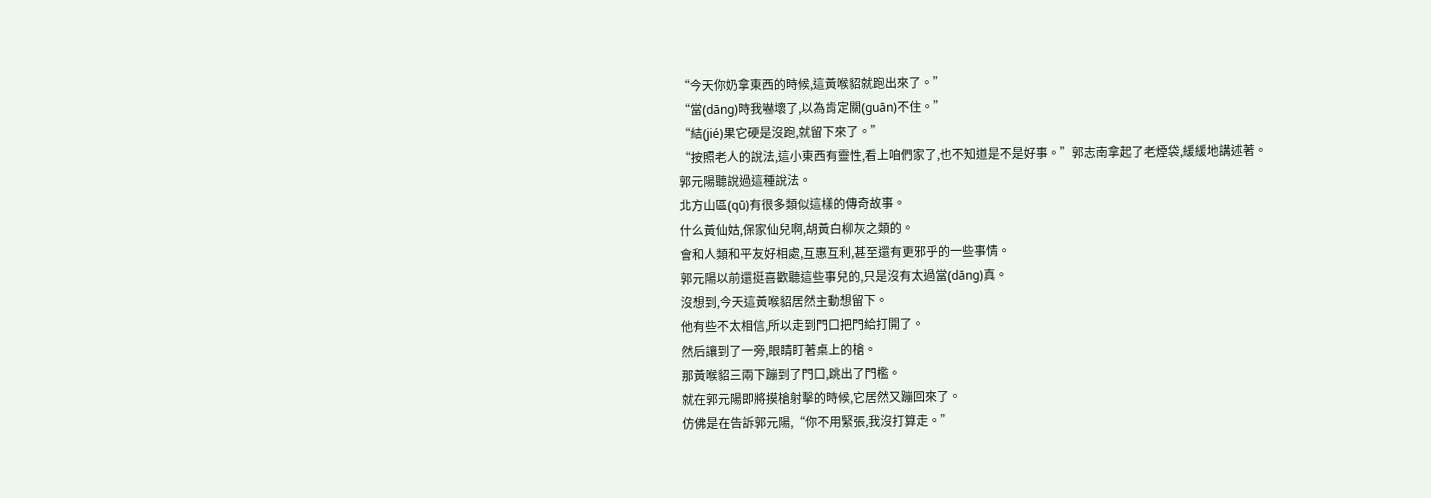“今天你奶拿東西的時候,這黃喉貂就跑出來了。”
“當(dāng)時我嚇壞了,以為肯定關(guān)不住。”
“結(jié)果它硬是沒跑,就留下來了。”
“按照老人的說法,這小東西有靈性,看上咱們家了,也不知道是不是好事。”郭志南拿起了老煙袋,緩緩地講述著。
郭元陽聽說過這種說法。
北方山區(qū)有很多類似這樣的傳奇故事。
什么黃仙姑,保家仙兒啊,胡黃白柳灰之類的。
會和人類和平友好相處,互惠互利,甚至還有更邪乎的一些事情。
郭元陽以前還挺喜歡聽這些事兒的,只是沒有太過當(dāng)真。
沒想到,今天這黃喉貂居然主動想留下。
他有些不太相信,所以走到門口把門給打開了。
然后讓到了一旁,眼睛盯著桌上的槍。
那黃喉貂三兩下蹦到了門口,跳出了門檻。
就在郭元陽即將摸槍射擊的時候,它居然又蹦回來了。
仿佛是在告訴郭元陽,“你不用緊張,我沒打算走。”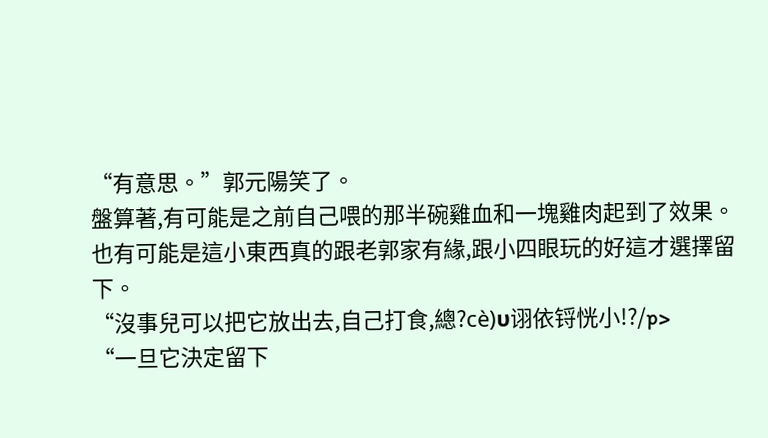“有意思。”郭元陽笑了。
盤算著,有可能是之前自己喂的那半碗雞血和一塊雞肉起到了效果。
也有可能是這小東西真的跟老郭家有緣,跟小四眼玩的好這才選擇留下。
“沒事兒可以把它放出去,自己打食,總?cè)υ诩依锊恍小!?/p>
“一旦它決定留下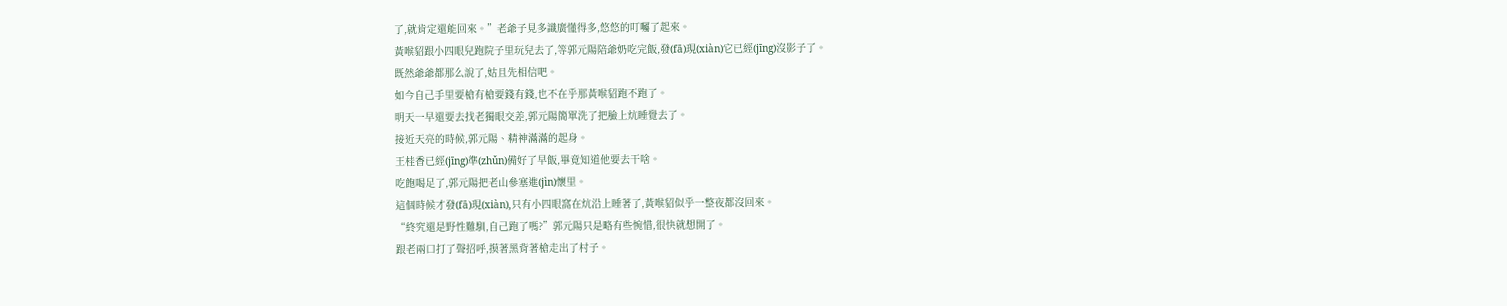了,就肯定還能回來。”老爺子見多識廣懂得多,悠悠的叮囑了起來。
黃喉貂跟小四眼兒跑院子里玩兒去了,等郭元陽陪爺奶吃完飯,發(fā)現(xiàn)它已經(jīng)沒影子了。
既然爺爺都那么說了,姑且先相信吧。
如今自己手里要槍有槍要錢有錢,也不在乎那黃喉貂跑不跑了。
明天一早還要去找老獨眼交差,郭元陽簡單洗了把臉上炕睡覺去了。
接近天亮的時候,郭元陽、精神滿滿的起身。
王桂香已經(jīng)準(zhǔn)備好了早飯,畢竟知道他要去干啥。
吃飽喝足了,郭元陽把老山參塞進(jìn)懷里。
這個時候才發(fā)現(xiàn),只有小四眼窩在炕沿上睡著了,黃喉貂似乎一整夜都沒回來。
“終究還是野性難馴,自己跑了嗎?”郭元陽只是略有些惋惜,很快就想開了。
跟老兩口打了聲招呼,摸著黑背著槍走出了村子。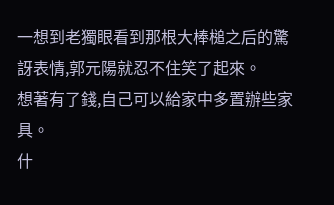一想到老獨眼看到那根大棒槌之后的驚訝表情,郭元陽就忍不住笑了起來。
想著有了錢,自己可以給家中多置辦些家具。
什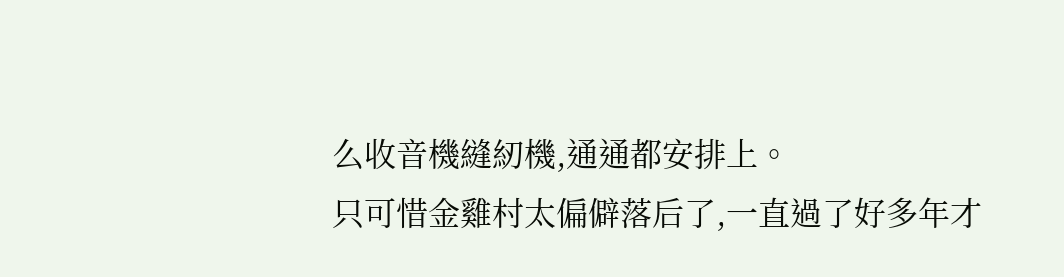么收音機縫紉機,通通都安排上。
只可惜金雞村太偏僻落后了,一直過了好多年才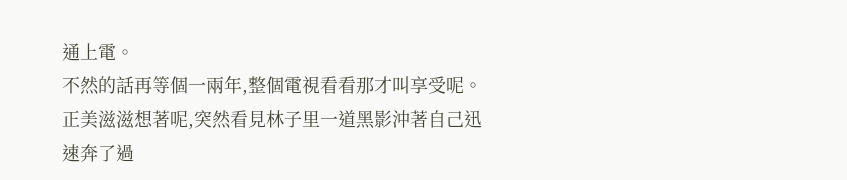通上電。
不然的話再等個一兩年,整個電視看看那才叫享受呢。
正美滋滋想著呢,突然看見林子里一道黑影沖著自己迅速奔了過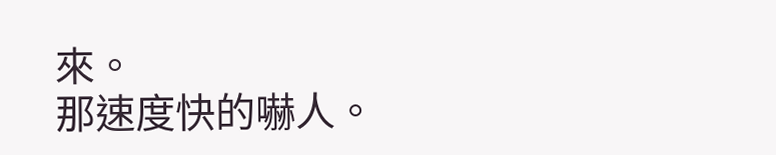來。
那速度快的嚇人。